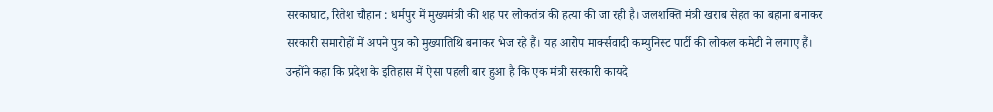सरकाघाट, रितेश चौहान : धर्मपुर में मुख्यमंत्री की शह पर लोकतंत्र की हत्या की जा रही है। जलशक्ति मंत्री खराब सेहत का बहाना बनाकर सरकारी समारोहों में अपने पुत्र को मुख्यातिथि बनाकर भेज रहे हैं। यह आरोप मार्क्सवादी कम्युनिस्ट पार्टी की लोकल कमेटी ने लगाए हैं। उन्होंने कहा कि प्रदेश के इतिहास में ऐसा पहली बार हुआ है कि एक मंत्री सरकारी कायदे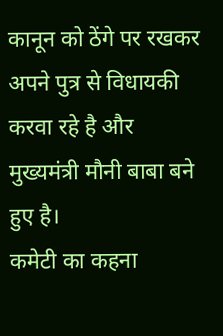कानून को ठेंगे पर रखकर अपने पुत्र से विधायकी करवा रहे है और मुख्यमंत्री मौनी बाबा बने हुए है।
कमेटी का कहना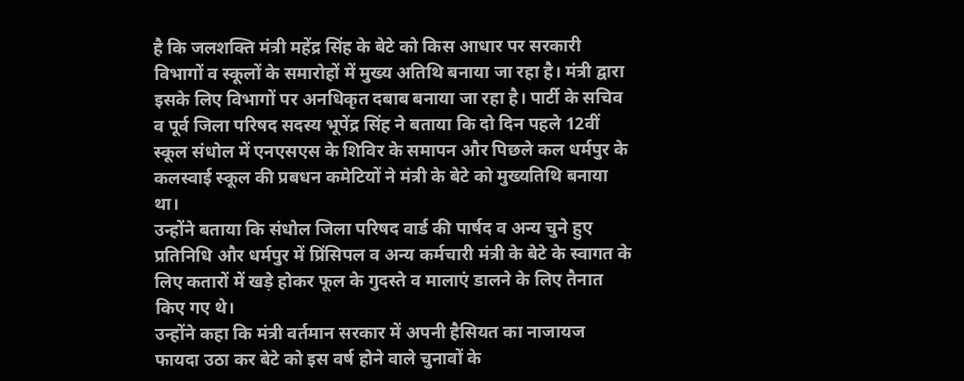है कि जलशक्ति मंत्री महेंद्र सिंह के बेटे को किस आधार पर सरकारी विभागों व स्कूलों के समारोहों में मुख्य अतिथि बनाया जा रहा है। मंत्री द्वारा इसके लिए विभागों पर अनधिकृत दबाब बनाया जा रहा है। पार्टी के सचिव व पूर्व जिला परिषद सदस्य भूपेंद्र सिंह ने बताया कि दो दिन पहले 12वीं स्कूल संधोल में एनएसएस के शिविर के समापन और पिछले कल धर्मपुर के कलस्वाई स्कूल की प्रबधन कमेटियों ने मंत्री के बेटे को मुख्यतिथि बनाया था।
उन्होंने बताया कि संधोल जिला परिषद वार्ड की पार्षद व अन्य चुने हुए प्रतिनिधि और धर्मपुर में प्रिंसिपल व अन्य कर्मचारी मंत्री के बेटे के स्वागत के लिए कतारों में खड़े होकर फूल के गुदस्ते व मालाएं डालने के लिए तैनात किए गए थे।
उन्होंने कहा कि मंत्री वर्तमान सरकार में अपनी हैसियत का नाजायज फायदा उठा कर बेटे को इस वर्ष होने वाले चुनावों के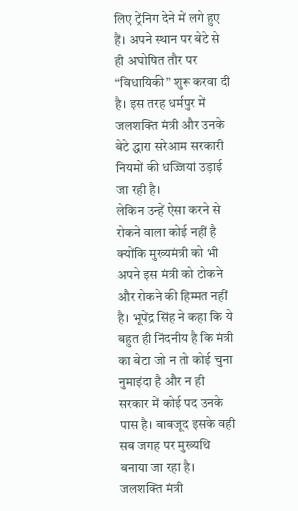लिए ट्रेंनिग देने में लगे हुए हैं। अपने स्थान पर बेटे से ही अघोषित तौर पर “विधायिकी” शुरू करवा दी है। इस तरह धर्मपुर में जलशक्ति मंत्री और उनके बेटे द्धारा सरेआम सरकारी नियमों की धज्जियां उड़ाई जा रही है।
लेकिन उन्हें ऐसा करने से रोकने वाला कोई नहीं है क्योंकि मुख्यमंत्री को भी अपने इस मंत्री को टोकने और रोकने की हिम्मत नहीं है। भूपेंद्र सिंह ने कहा कि ये बहुत ही निंदनीय है कि मंत्री का बेटा जो न तो कोई चुना नुमाइंदा है और न ही सरकार में कोई पद उनके पास है। बाबजूद इसके वही सब जगह पर मुख्यथि बनाया जा रहा है।
जलशक्ति मंत्री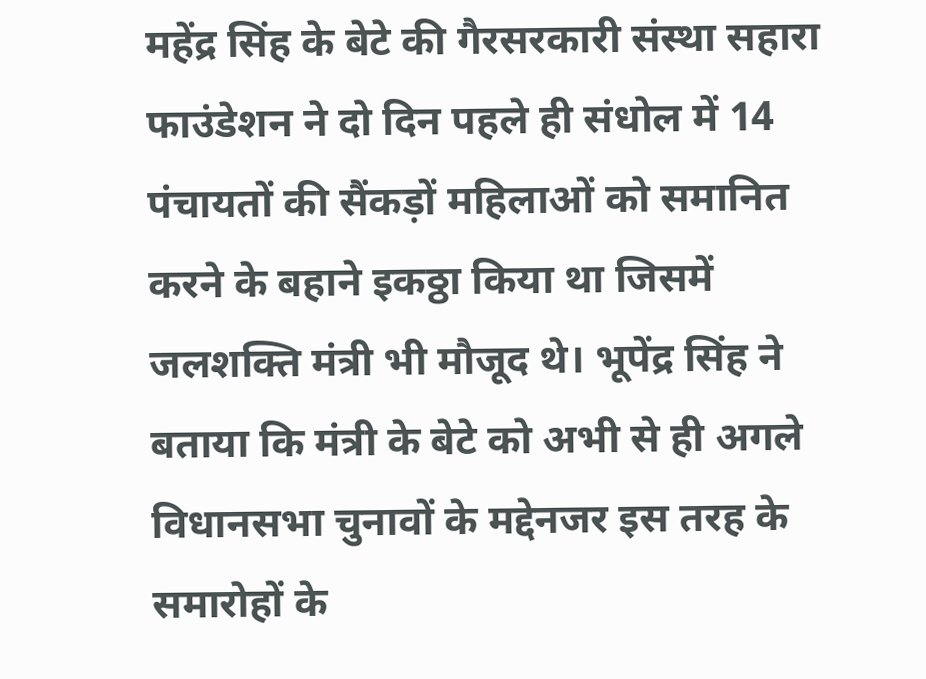महेंद्र सिंह के बेटे की गैरसरकारी संस्था सहारा फाउंडेशन ने दो दिन पहले ही संधोल में 14 पंचायतों की सैंकड़ों महिलाओं को समानित करने के बहाने इकठ्ठा किया था जिसमें जलशक्ति मंत्री भी मौजूद थे। भूपेंद्र सिंह ने बताया कि मंत्री के बेटे को अभी से ही अगले विधानसभा चुनावों के मद्देनजर इस तरह के समारोहों के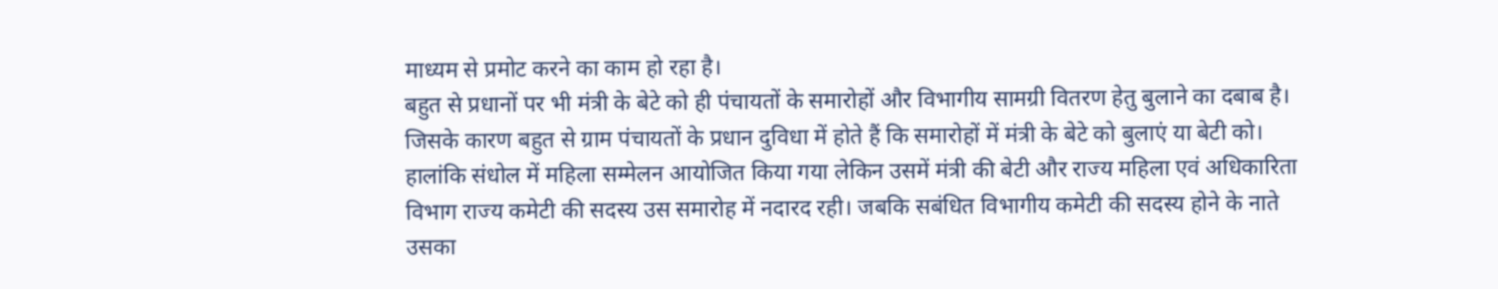माध्यम से प्रमोट करने का काम हो रहा है।
बहुत से प्रधानों पर भी मंत्री के बेटे को ही पंचायतों के समारोहों और विभागीय सामग्री वितरण हेतु बुलाने का दबाब है। जिसके कारण बहुत से ग्राम पंचायतों के प्रधान दुविधा में होते हैं कि समारोहों में मंत्री के बेटे को बुलाएं या बेटी को।
हालांकि संधोल में महिला सम्मेलन आयोजित किया गया लेकिन उसमें मंत्री की बेटी और राज्य महिला एवं अधिकारिता विभाग राज्य कमेटी की सदस्य उस समारोह में नदारद रही। जबकि सबंधित विभागीय कमेटी की सदस्य होने के नाते उसका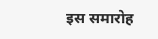इस समारोह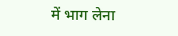में भाग लेना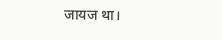जायज था।